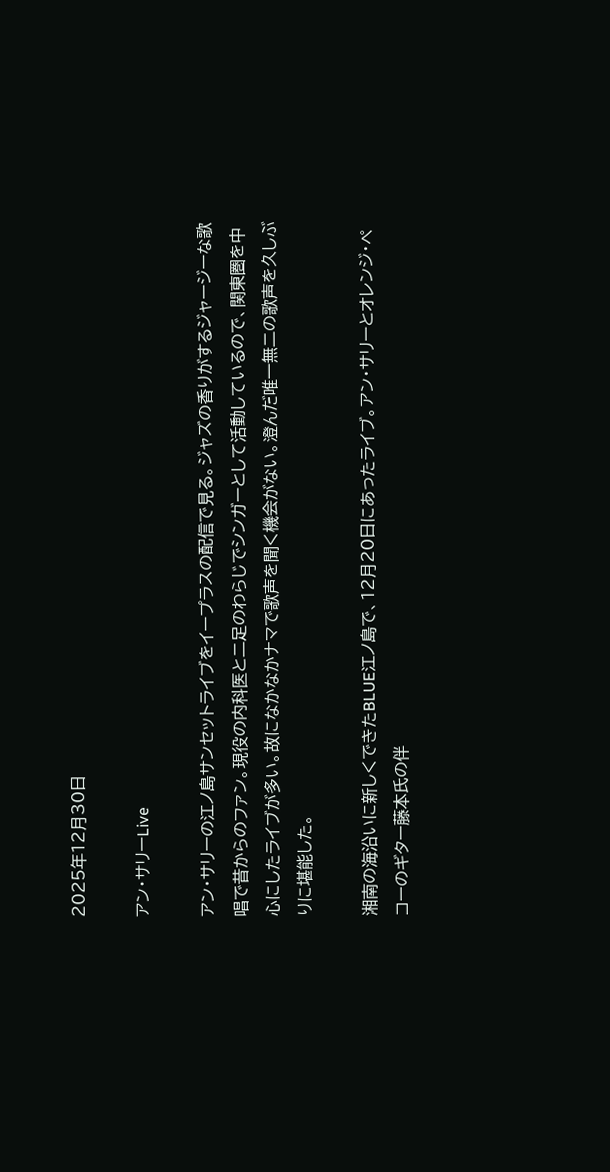2025年12月30日

アン・サリーLive

アン・サリーの江ノ島サンセットライブをイープラスの配信で見る。ジャズの香りがするジャージーな歌唱で昔からのファン。現役の内科医と二足のわらじでシンガーとして活動しているので、関東圏を中心にしたライブが多い。故になかなかナマで歌声を聞く機会がない。澄んだ唯一無二の歌声を久しぶりに堪能した。

湘南の海沿いに新しくできたBLUE江ノ島で、12月20日にあったライブ。アン・サリーとオレンジ・ペコーのギター藤本氏の伴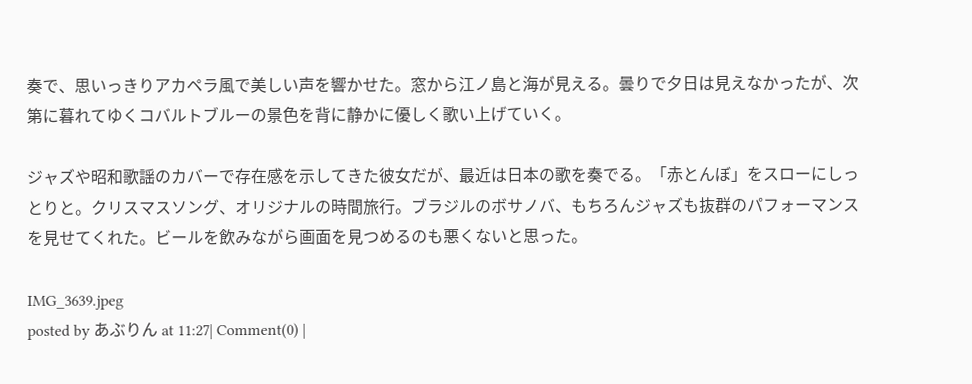奏で、思いっきりアカペラ風で美しい声を響かせた。窓から江ノ島と海が見える。曇りで夕日は見えなかったが、次第に暮れてゆくコバルトブルーの景色を背に静かに優しく歌い上げていく。

ジャズや昭和歌謡のカバーで存在感を示してきた彼女だが、最近は日本の歌を奏でる。「赤とんぼ」をスローにしっとりと。クリスマスソング、オリジナルの時間旅行。ブラジルのボサノバ、もちろんジャズも抜群のパフォーマンスを見せてくれた。ビールを飲みながら画面を見つめるのも悪くないと思った。

IMG_3639.jpeg
posted by あぶりん at 11:27| Comment(0) |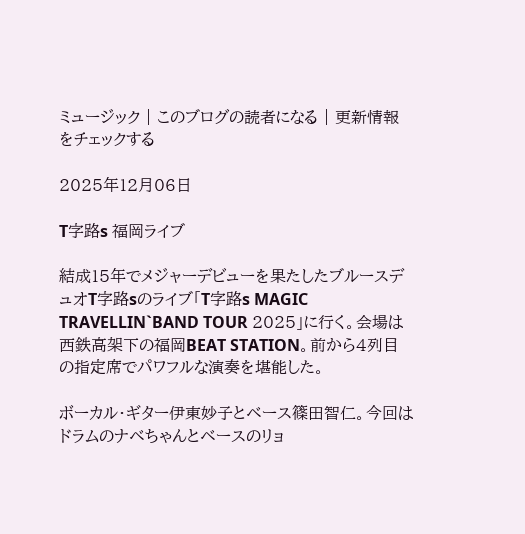ミュージック | このブログの読者になる | 更新情報をチェックする

2025年12月06日

T字路s 福岡ライブ

結成15年でメジャーデビューを果たしたブルースデュオT字路sのライブ「T字路s MAGIC TRAVELLIN`BAND TOUR 2025」に行く。会場は西鉄高架下の福岡BEAT STATION。前から4列目の指定席でパワフルな演奏を堪能した。

ボーカル・ギター伊東妙子とベース篠田智仁。今回はドラムのナベちゃんとベースのリョ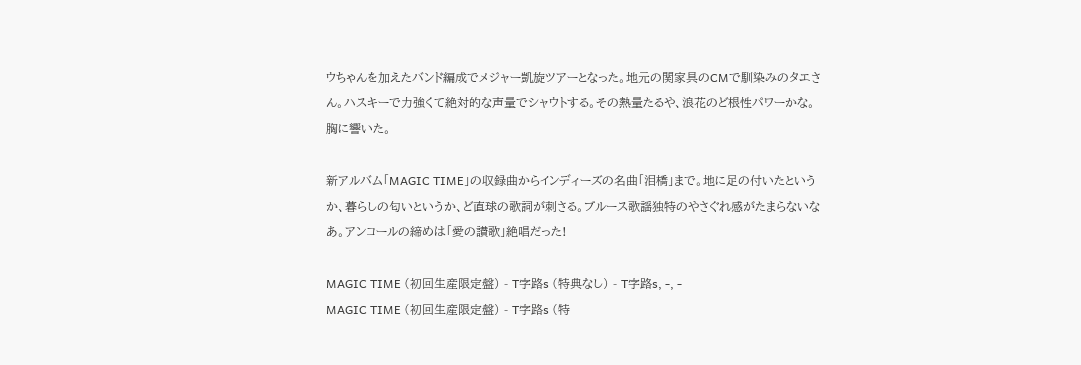ウちゃんを加えたバンド編成でメジャー凱旋ツアーとなった。地元の関家具のCMで馴染みのタエさん。ハスキーで力強くて絶対的な声量でシャウトする。その熱量たるや、浪花のど根性パワーかな。胸に響いた。

新アルバム「MAGIC TIME」の収録曲からインディーズの名曲「泪橋」まで。地に足の付いたというか、暮らしの匂いというか、ど直球の歌詞が刺さる。ブルース歌謡独特のやさぐれ感がたまらないなあ。アンコールの締めは「愛の讃歌」絶唱だった!

MAGIC TIME (初回生産限定盤) - T字路s (特典なし) - T字路s, -, -
MAGIC TIME (初回生産限定盤) - T字路s (特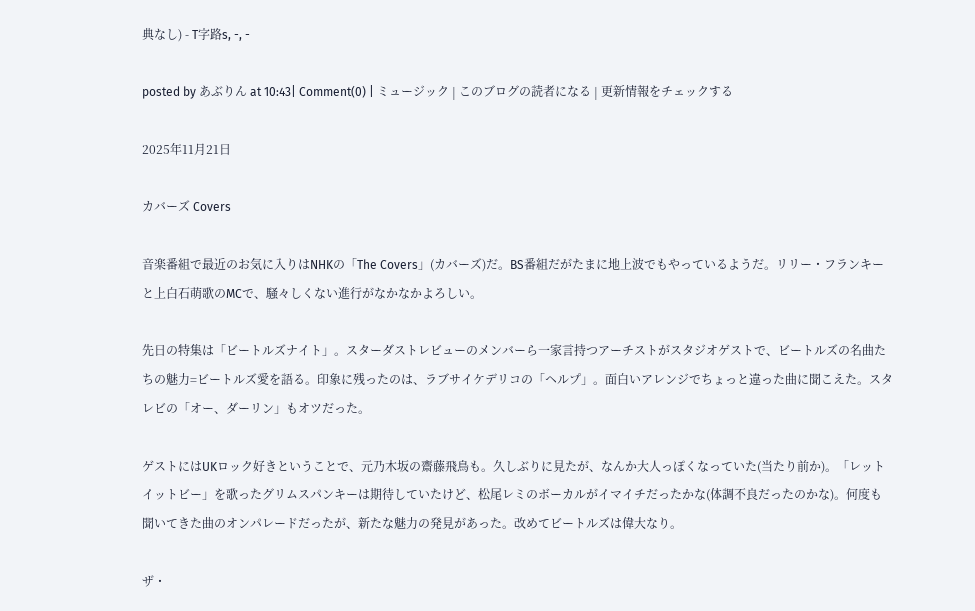典なし) - T字路s, -, -

posted by あぶりん at 10:43| Comment(0) | ミュージック | このブログの読者になる | 更新情報をチェックする

2025年11月21日

カバーズ Covers

音楽番組で最近のお気に入りはNHKの「The Covers」(カバーズ)だ。BS番組だがたまに地上波でもやっているようだ。リリー・フランキーと上白石萌歌のMCで、騒々しくない進行がなかなかよろしい。

先日の特集は「ビートルズナイト」。スターダストレビューのメンバーら一家言持つアーチストがスタジオゲストで、ビートルズの名曲たちの魅力=ビートルズ愛を語る。印象に残ったのは、ラブサイケデリコの「ヘルプ」。面白いアレンジでちょっと違った曲に聞こえた。スタレビの「オー、ダーリン」もオツだった。

ゲストにはUKロック好きということで、元乃木坂の齋藤飛鳥も。久しぶりに見たが、なんか大人っぽくなっていた(当たり前か)。「レットイットビー」を歌ったグリムスパンキーは期待していたけど、松尾レミのボーカルがイマイチだったかな(体調不良だったのかな)。何度も聞いてきた曲のオンパレードだったが、新たな魅力の発見があった。改めてビートルズは偉大なり。

ザ・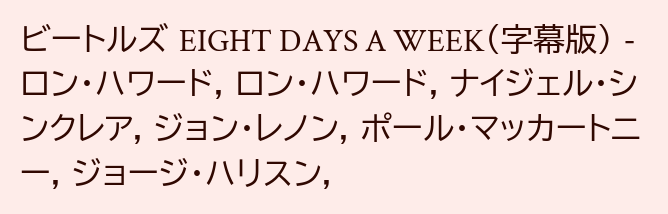ビートルズ EIGHT DAYS A WEEK(字幕版) - ロン・ハワード, ロン・ハワード, ナイジェル・シンクレア, ジョン・レノン, ポール・マッカートニー, ジョージ・ハリスン,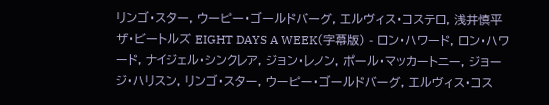リンゴ・スター, ウーピー・ゴールドバーグ, エルヴィス・コステロ, 浅井慎平
ザ・ビートルズ EIGHT DAYS A WEEK(字幕版) - ロン・ハワード, ロン・ハワード, ナイジェル・シンクレア, ジョン・レノン, ポール・マッカートニー, ジョージ・ハリスン, リンゴ・スター, ウーピー・ゴールドバーグ, エルヴィス・コス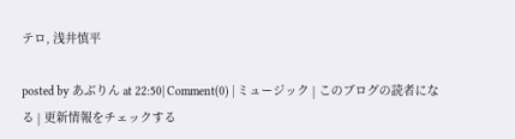テロ, 浅井慎平

posted by あぶりん at 22:50| Comment(0) | ミュージック | このブログの読者になる | 更新情報をチェックする